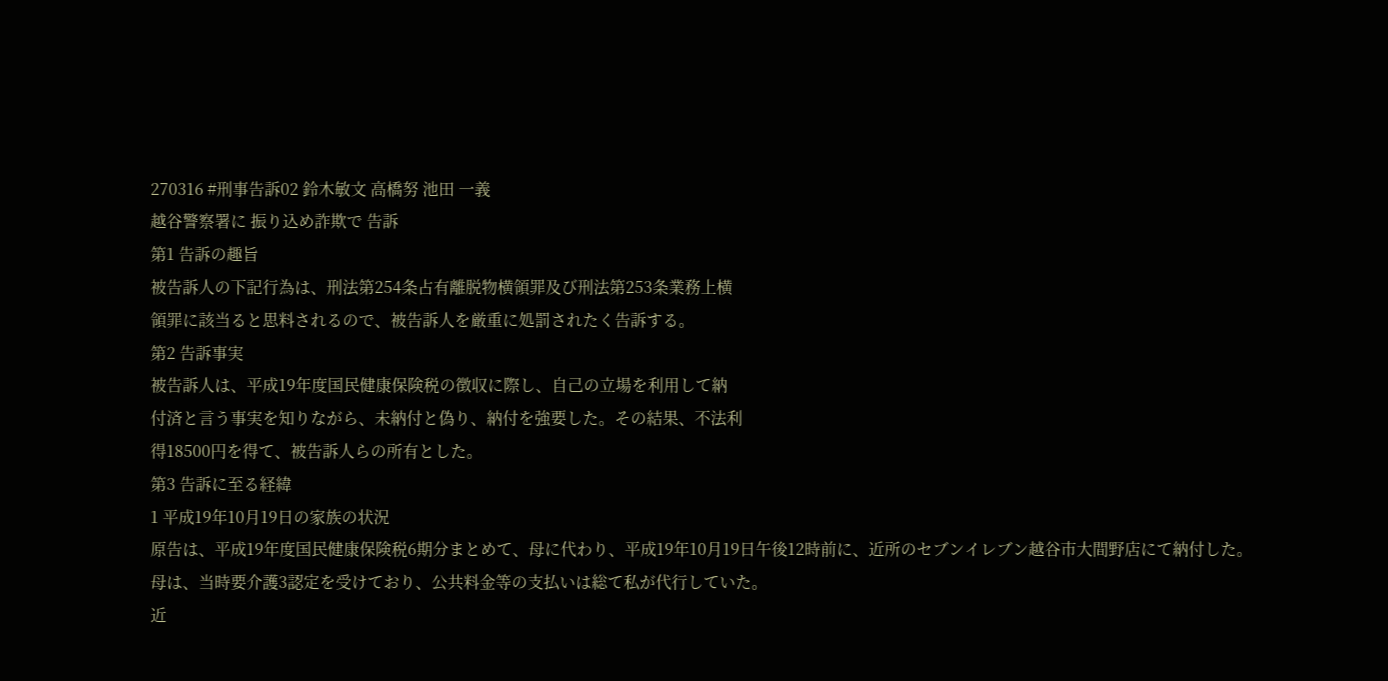270316 #刑事告訴02 鈴木敏文 高橋努 池田 一義
越谷警察署に 振り込め詐欺で 告訴
第1 告訴の趣旨
被告訴人の下記行為は、刑法第254条占有離脱物横領罪及び刑法第253条業務上横
領罪に該当ると思料されるので、被告訴人を厳重に処罰されたく告訴する。
第2 告訴事実
被告訴人は、平成19年度国民健康保険税の徴収に際し、自己の立場を利用して納
付済と言う事実を知りながら、未納付と偽り、納付を強要した。その結果、不法利
得18500円を得て、被告訴人らの所有とした。
第3 告訴に至る経緯
1 平成19年10月19日の家族の状況
原告は、平成19年度国民健康保険税6期分まとめて、母に代わり、平成19年10月19日午後12時前に、近所のセブンイレブン越谷市大間野店にて納付した。
母は、当時要介護3認定を受けており、公共料金等の支払いは総て私が代行していた。
近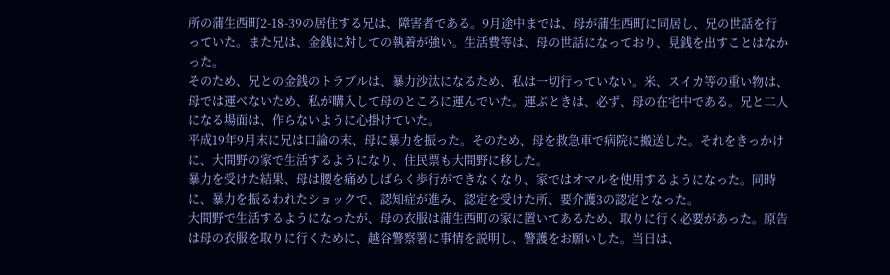所の蒲生西町2-18-39の居住する兄は、障害者である。9月途中までは、母が蒲生西町に同居し、兄の世話を行っていた。また兄は、金銭に対しての執着が強い。生活費等は、母の世話になっており、見銭を出すことはなかった。
そのため、兄との金銭のトラブルは、暴力沙汰になるため、私は一切行っていない。米、スイカ等の重い物は、母では運べないため、私が購入して母のところに運んでいた。運ぶときは、必ず、母の在宅中である。兄と二人になる場面は、作らないように心掛けていた。
平成19年9月末に兄は口論の末、母に暴力を振った。そのため、母を救急車で病院に搬送した。それをきっかけに、大間野の家で生活するようになり、住民票も大間野に移した。
暴力を受けた結果、母は腰を痛めしばらく歩行ができなくなり、家ではオマルを使用するようになった。同時に、暴力を振るわれたショックで、認知症が進み、認定を受けた所、要介護3の認定となった。
大間野で生活するようになったが、母の衣服は蒲生西町の家に置いてあるため、取りに行く必要があった。原告は母の衣服を取りに行くために、越谷警察署に事情を説明し、警護をお願いした。当日は、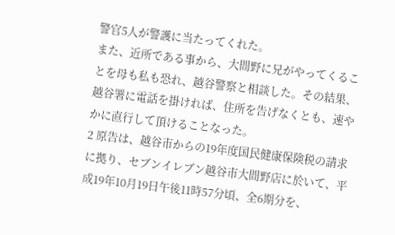警官5人が警護に当たってくれた。
また、近所である事から、大間野に兄がやってくることを母も私も恐れ、越谷警察と相談した。その結果、越谷署に電話を掛ければ、住所を告げなくとも、速やかに直行して頂けることなった。
2 原告は、越谷市からの19年度国民健康保険税の請求に拠り、セブンイレブン越谷市大間野店に於いて、平成19年10月19日午後11時57分頃、全6期分を、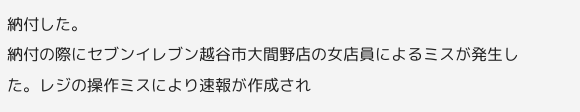納付した。
納付の際にセブンイレブン越谷市大間野店の女店員によるミスが発生した。レジの操作ミスにより速報が作成され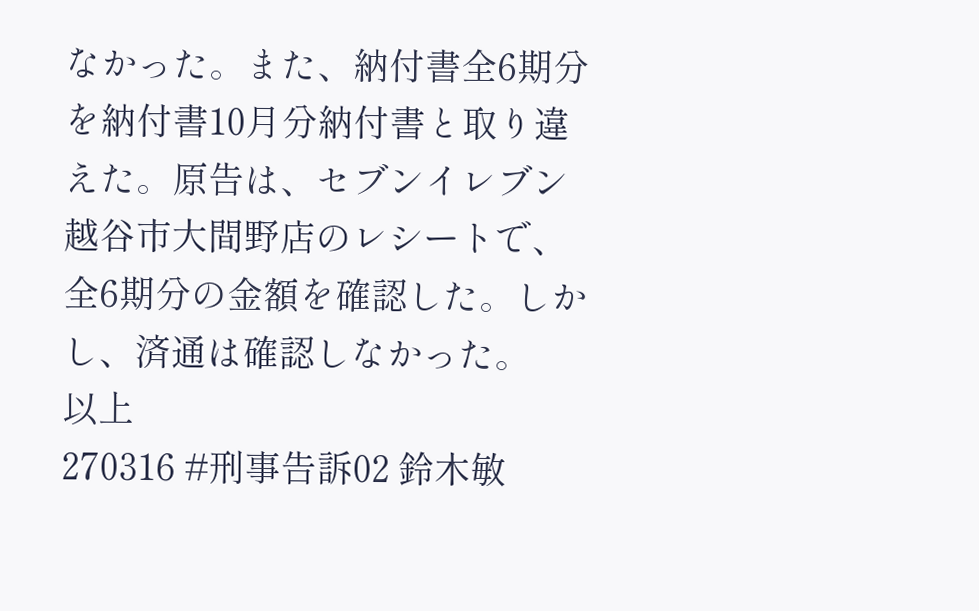なかった。また、納付書全6期分を納付書10月分納付書と取り違えた。原告は、セブンイレブン越谷市大間野店のレシートで、全6期分の金額を確認した。しかし、済通は確認しなかった。
以上
270316 #刑事告訴02 鈴木敏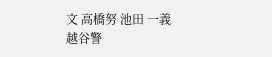文 高橋努 池田 一義
越谷警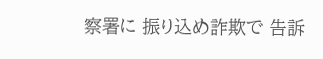察署に 振り込め詐欺で 告訴